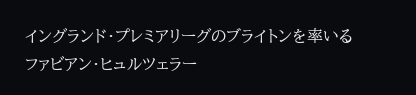イングランド・プレミアリーグのブライトンを率いるファビアン・ヒュルツェラー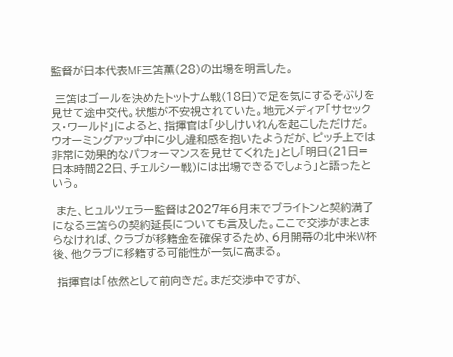監督が日本代表MF三笘薫(28)の出場を明言した。

 三笘はゴールを決めたトットナム戦(18日)で足を気にするそぶりを見せて途中交代。状態が不安視されていた。地元メディア「サセックス・ワールド」によると、指揮官は「少しけいれんを起こしただけだ。ウオーミングアップ中に少し違和感を抱いたようだが、ピッチ上では非常に効果的なパフォーマンスを見せてくれた」とし「明日(21日=日本時間22日、チェルシー戦)には出場できるでしょう」と語ったという。

 また、ヒュルツェラー監督は2027年6月末でブライトンと契約満了になる三笘らの契約延長についても言及した。ここで交渉がまとまらなければ、クラブが移籍金を確保するため、6月開幕の北中米W杯後、他クラブに移籍する可能性が一気に高まる。

 指揮官は「依然として前向きだ。まだ交渉中ですが、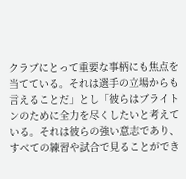クラブにとって重要な事柄にも焦点を当てている。それは選手の立場からも言えることだ」とし「彼らはブライトンのために全力を尽くしたいと考えている。それは彼らの強い意志であり、すべての練習や試合で見ることができ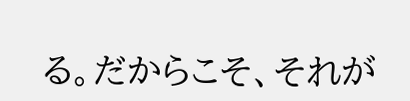る。だからこそ、それが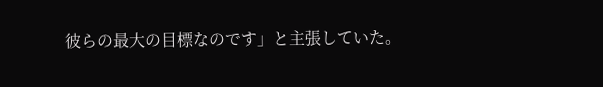彼らの最大の目標なのです」と主張していた。